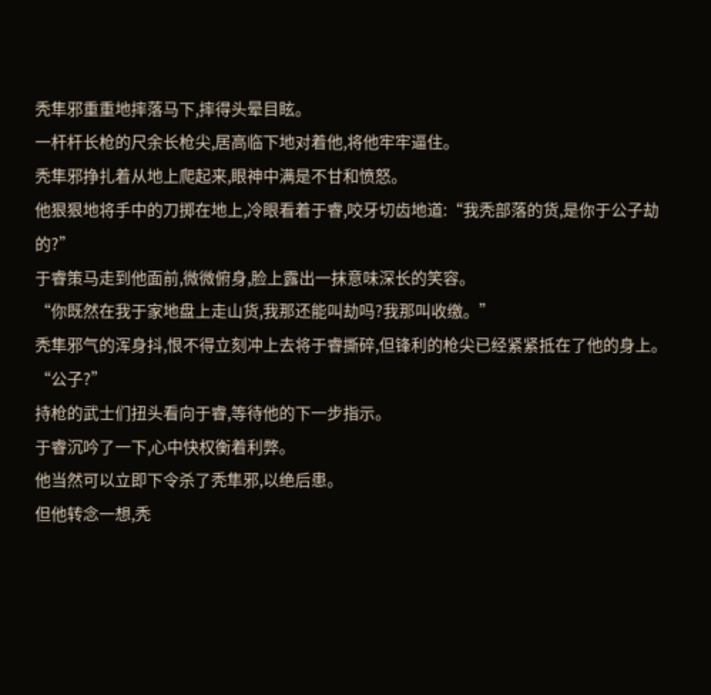秃隼邪重重地摔落马下,摔得头晕目眩。
一杆杆长枪的尺余长枪尖,居高临下地对着他,将他牢牢逼住。
秃隼邪挣扎着从地上爬起来,眼神中满是不甘和愤怒。
他狠狠地将手中的刀掷在地上,冷眼看着于睿,咬牙切齿地道:“我秃部落的货,是你于公子劫的?”
于睿策马走到他面前,微微俯身,脸上露出一抹意味深长的笑容。
“你既然在我于家地盘上走山货,我那还能叫劫吗?我那叫收缴。”
秃隼邪气的浑身抖,恨不得立刻冲上去将于睿撕碎,但锋利的枪尖已经紧紧抵在了他的身上。
“公子?”
持枪的武士们扭头看向于睿,等待他的下一步指示。
于睿沉吟了一下,心中快权衡着利弊。
他当然可以立即下令杀了秃隼邪,以绝后患。
但他转念一想,秃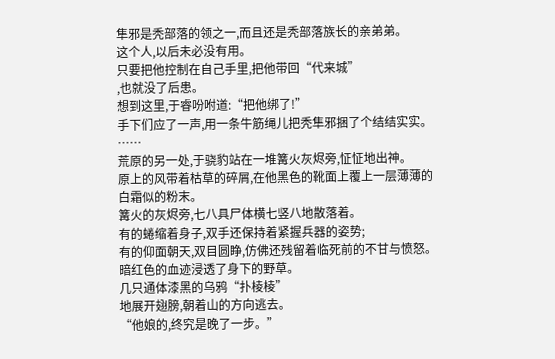隼邪是秃部落的领之一,而且还是秃部落族长的亲弟弟。
这个人,以后未必没有用。
只要把他控制在自己手里,把他带回“代来城”
,也就没了后患。
想到这里,于睿吩咐道:“把他绑了!”
手下们应了一声,用一条牛筋绳儿把秃隼邪捆了个结结实实。
……
荒原的另一处,于骁豹站在一堆篝火灰烬旁,怔怔地出神。
原上的风带着枯草的碎屑,在他黑色的靴面上覆上一层薄薄的白霜似的粉末。
篝火的灰烬旁,七八具尸体横七竖八地散落着。
有的蜷缩着身子,双手还保持着紧握兵器的姿势;
有的仰面朝天,双目圆睁,仿佛还残留着临死前的不甘与愤怒。
暗红色的血迹浸透了身下的野草。
几只通体漆黑的乌鸦“扑棱棱”
地展开翅膀,朝着山的方向逃去。
“他娘的,终究是晚了一步。”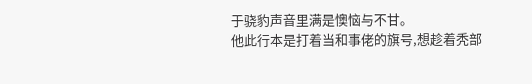于骁豹声音里满是懊恼与不甘。
他此行本是打着当和事佬的旗号,想趁着秃部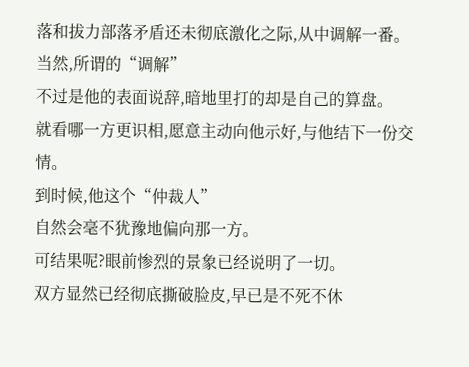落和拔力部落矛盾还未彻底激化之际,从中调解一番。
当然,所谓的“调解”
不过是他的表面说辞,暗地里打的却是自己的算盘。
就看哪一方更识相,愿意主动向他示好,与他结下一份交情。
到时候,他这个“仲裁人”
自然会毫不犹豫地偏向那一方。
可结果呢?眼前惨烈的景象已经说明了一切。
双方显然已经彻底撕破脸皮,早已是不死不休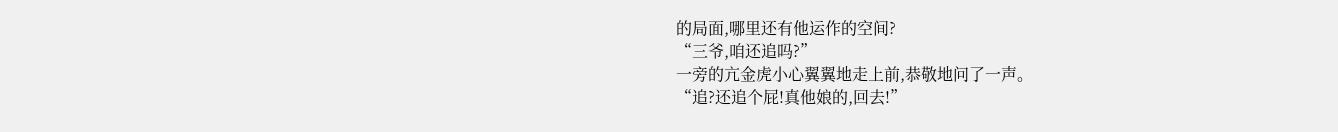的局面,哪里还有他运作的空间?
“三爷,咱还追吗?”
一旁的亢金虎小心翼翼地走上前,恭敬地问了一声。
“追?还追个屁!真他娘的,回去!”